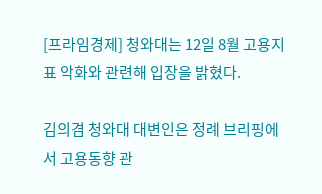[프라임경제] 청와대는 12일 8월 고용지표 악화와 관련해 입장을 밝혔다.

김의겸 청와대 대변인은 정례 브리핑에서 고용동향 관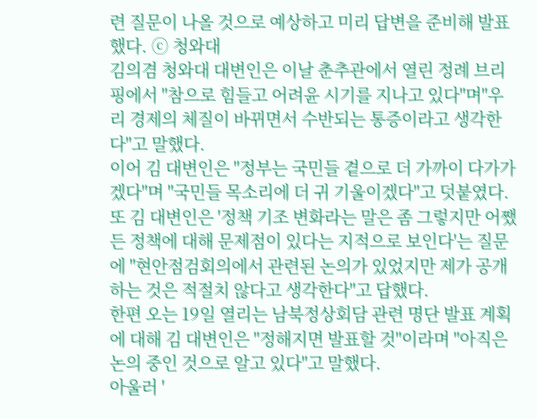련 질문이 나올 것으로 예상하고 미리 답변을 준비해 발표했다. ⓒ 청와대
김의겸 청와대 대변인은 이날 춘추관에서 열린 정례 브리핑에서 "참으로 힘들고 어려윤 시기를 지나고 있다"며"우리 경제의 체질이 바뀌면서 수반되는 통증이라고 생각한다"고 말했다.
이어 김 대변인은 "정부는 국민들 곁으로 더 가까이 다가가겠다"며 "국민들 목소리에 더 귀 기울이겠다"고 덧붙였다.
또 김 대변인은 '정책 기조 변화라는 말은 좀 그렇지만 어쨌든 정책에 대해 문제점이 있다는 지적으로 보인다'는 질문에 "현안점검회의에서 관련된 논의가 있었지만 제가 공개하는 것은 적절치 않다고 생각한다"고 답했다.
한편 오는 19일 열리는 남북정상회담 관련 명단 발표 계획에 대해 김 대변인은 "정해지면 발표할 것"이라며 "아직은 논의 중인 것으로 알고 있다"고 말했다.
아울러 '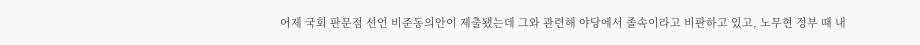어제 국회 판문점 선언 비준동의안이 제출됐는데 그와 관련해 야당에서 졸속이라고 비판하고 있고, 노무현 정부 때 내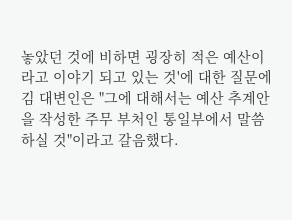놓았던 것에 비하면 굉장히 적은 예산이라고 이야기 되고 있는 것'에 대한 질문에 김 대변인은 "그에 대해서는 예산 추계안을 작성한 주무 부처인 통일부에서 말씀하실 것"이라고 갈음했다.